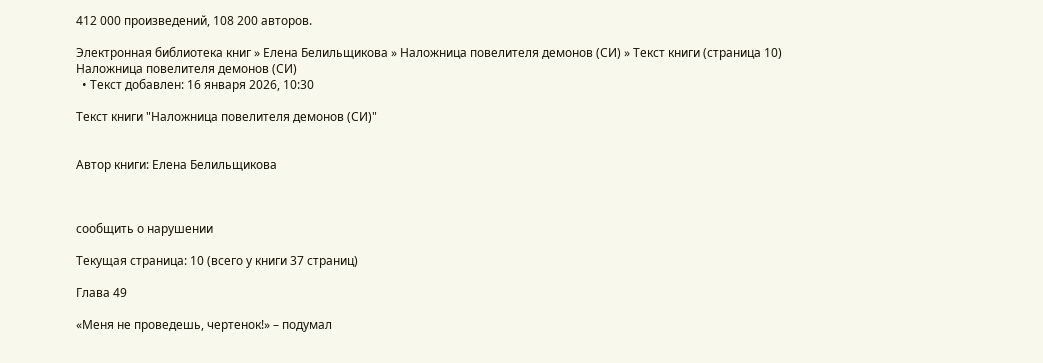412 000 произведений, 108 200 авторов.

Электронная библиотека книг » Елена Белильщикова » Наложница повелителя демонов (СИ) » Текст книги (страница 10)
Наложница повелителя демонов (СИ)
  • Текст добавлен: 16 января 2026, 10:30

Текст книги "Наложница повелителя демонов (СИ)"


Автор книги: Елена Белильщикова



сообщить о нарушении

Текущая страница: 10 (всего у книги 37 страниц)

Глава 49

«Меня не проведешь, чертенок!» – подумал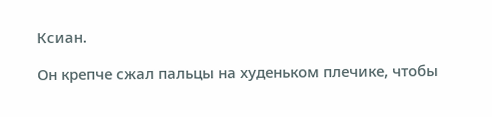Ксиан.

Он крепче сжал пальцы на худеньком плечике, чтобы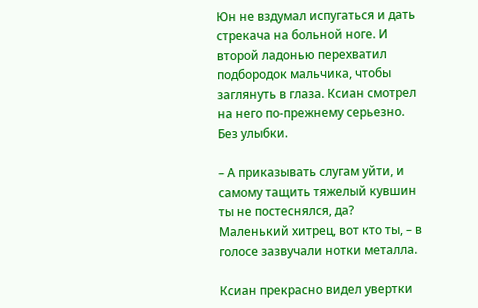Юн не вздумал испугаться и дать стрекача на больной ноге. И второй ладонью перехватил подбородок мальчика, чтобы заглянуть в глаза. Ксиан смотрел на него по-прежнему серьезно. Без улыбки.

– А приказывать слугам уйти, и самому тащить тяжелый кувшин ты не постеснялся, да? Маленький хитрец, вот кто ты, – в голосе зазвучали нотки металла.

Ксиан прекрасно видел увертки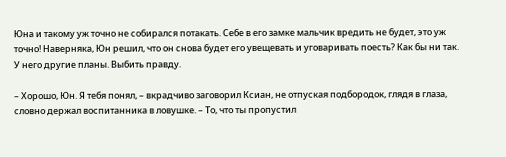Юна и такому уж точно не собирался потакать. Себе в его замке мальчик вредить не будет, это уж точно! Наверняка, Юн решил, что он снова будет его увещевать и уговаривать поесть? Как бы ни так. У него другие планы. Выбить правду.

– Хорошо, Юн. Я тебя понял, – вкрадчиво заговорил Ксиан, не отпуская подбородок, глядя в глаза, словно держал воспитанника в ловушке. – То, что ты пропустил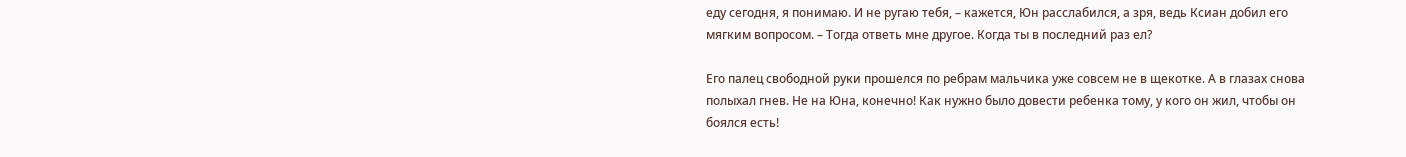еду сегодня, я понимаю. И не ругаю тебя, – кажется, Юн расслабился, а зря, ведь Ксиан добил его мягким вопросом. – Тогда ответь мне другое. Когда ты в последний раз ел?

Его палец свободной руки прошелся по ребрам мальчика уже совсем не в щекотке. А в глазах снова полыхал гнев. Не на Юна, конечно! Как нужно было довести ребенка тому, у кого он жил, чтобы он боялся есть!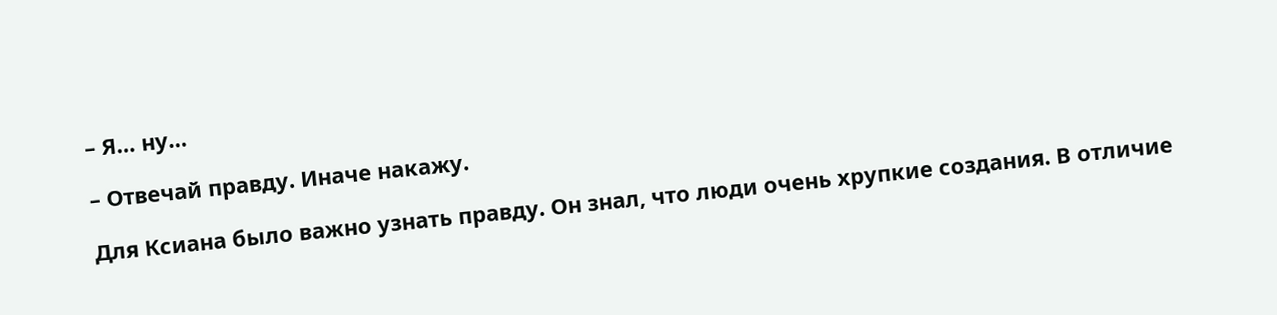– Я… ну…

– Отвечай правду. Иначе накажу.

Для Ксиана было важно узнать правду. Он знал, что люди очень хрупкие создания. В отличие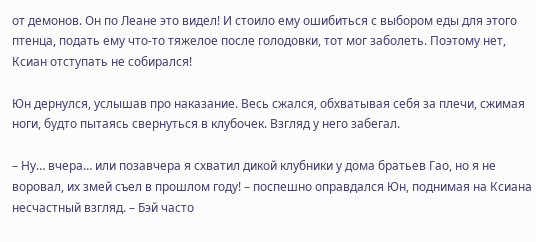от демонов. Он по Леане это видел! И стоило ему ошибиться с выбором еды для этого птенца, подать ему что-то тяжелое после голодовки, тот мог заболеть. Поэтому нет, Ксиан отступать не собирался!

Юн дернулся, услышав про наказание. Весь сжался, обхватывая себя за плечи, сжимая ноги, будто пытаясь свернуться в клубочек. Взгляд у него забегал.

– Ну… вчера… или позавчера я схватил дикой клубники у дома братьев Гао, но я не воровал, их змей съел в прошлом году! – поспешно оправдался Юн, поднимая на Ксиана несчастный взгляд. – Бэй часто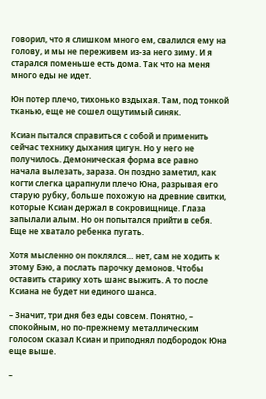говорил, что я слишком много ем, свалился ему на голову, и мы не переживем из-за него зиму. И я старался поменьше есть дома. Так что на меня много еды не идет.

Юн потер плечо, тихонько вздыхая. Там, под тонкой тканью, еще не сошел ощутимый синяк.

Ксиан пытался справиться с собой и применить сейчас технику дыхания цигун. Но у него не получилось. Демоническая форма все равно начала вылезать, зараза. Он поздно заметил, как когти слегка царапнули плечо Юна, разрывая его старую рубку, больше похожую на древние свитки, которые Ксиан держал в сокровищнице. Глаза запылали алым. Но он попытался прийти в себя. Еще не хватало ребенка пугать.

Хотя мысленно он поклялся… нет, сам не ходить к этому Бэю, а послать парочку демонов. Чтобы оставить старику хоть шанс выжить. А то после Ксиана не будет ни единого шанса.

– Значит, три дня без еды совсем. Понятно, – спокойным, но по-прежнему металлическим голосом сказал Ксиан и приподнял подбородок Юна еще выше.

–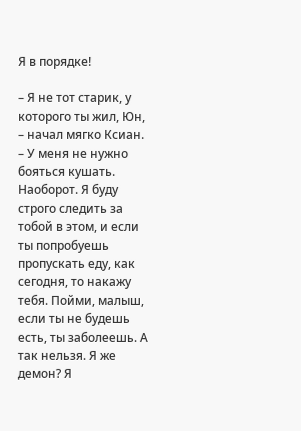Я в порядке!

– Я не тот старик, у которого ты жил, Юн, – начал мягко Ксиан. – У меня не нужно бояться кушать. Наоборот. Я буду строго следить за тобой в этом, и если ты попробуешь пропускать еду, как сегодня, то накажу тебя. Пойми, малыш, если ты не будешь есть, ты заболеешь. А так нельзя. Я же демон? Я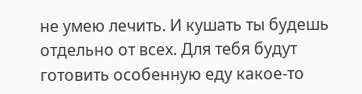не умею лечить. И кушать ты будешь отдельно от всех. Для тебя будут готовить особенную еду какое-то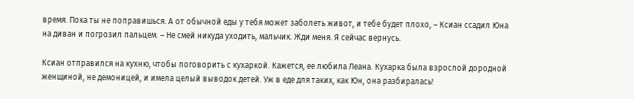время. Пока ты не поправишься. А от обычной еды у тебя может заболеть живот, и тебе будет плохо, – Ксиан ссадил Юна на диван и погрозил пальцем. – Не смей никуда уходить, мальчик. Жди меня. Я сейчас вернусь.

Ксиан отправился на кухню, чтобы поговорить с кухаркой. Кажется, ее любила Леана. Кухарка была взрослой дородной женщиной, не демоницей, и имела целый выводок детей. Уж в еде для таких, как Юн, она разбиралась!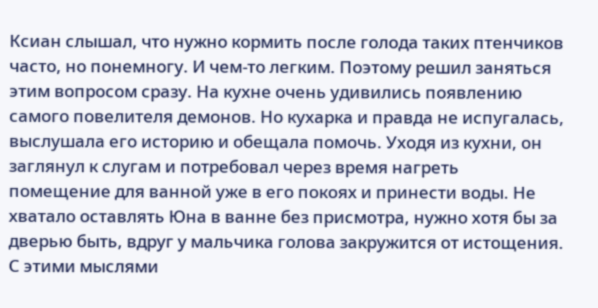Ксиан слышал, что нужно кормить после голода таких птенчиков часто, но понемногу. И чем-то легким. Поэтому решил заняться этим вопросом сразу. На кухне очень удивились появлению самого повелителя демонов. Но кухарка и правда не испугалась, выслушала его историю и обещала помочь. Уходя из кухни, он заглянул к слугам и потребовал через время нагреть помещение для ванной уже в его покоях и принести воды. Не хватало оставлять Юна в ванне без присмотра, нужно хотя бы за дверью быть, вдруг у мальчика голова закружится от истощения. С этими мыслями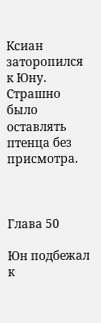Ксиан заторопился к Юну. Страшно было оставлять птенца без присмотра.



Глава 50

Юн подбежал к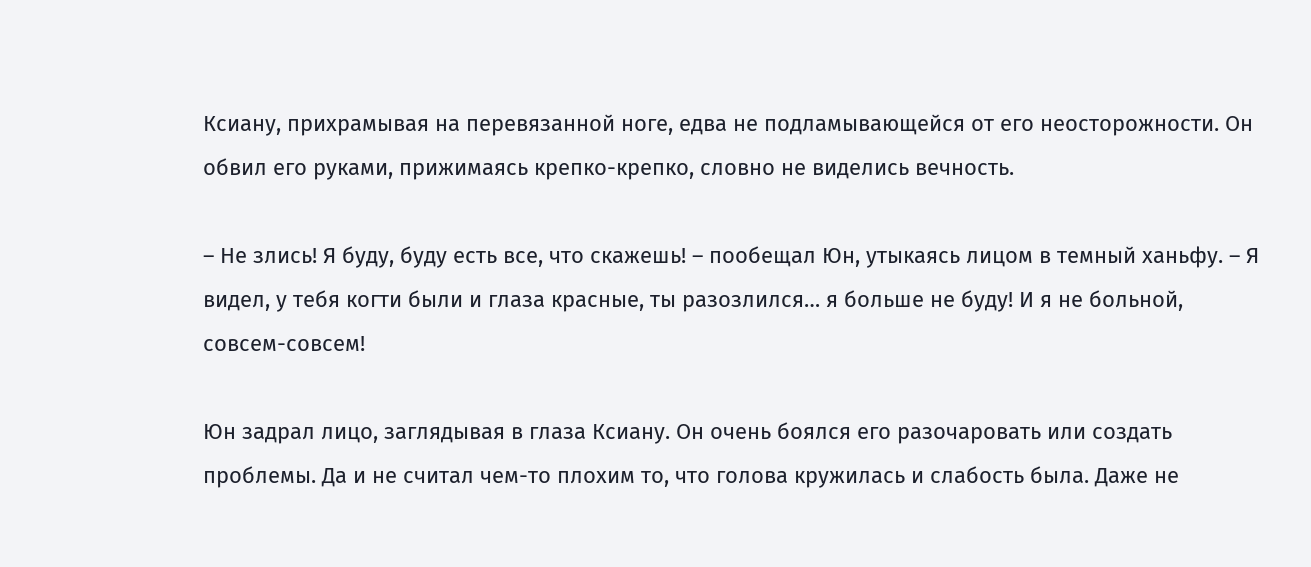Ксиану, прихрамывая на перевязанной ноге, едва не подламывающейся от его неосторожности. Он обвил его руками, прижимаясь крепко-крепко, словно не виделись вечность.

– Не злись! Я буду, буду есть все, что скажешь! – пообещал Юн, утыкаясь лицом в темный ханьфу. – Я видел, у тебя когти были и глаза красные, ты разозлился… я больше не буду! И я не больной, совсем-совсем!

Юн задрал лицо, заглядывая в глаза Ксиану. Он очень боялся его разочаровать или создать проблемы. Да и не считал чем-то плохим то, что голова кружилась и слабость была. Даже не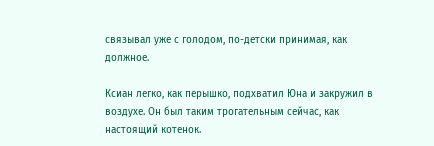связывал уже с голодом, по-детски принимая, как должное.

Ксиан легко, как перышко, подхватил Юна и закружил в воздухе. Он был таким трогательным сейчас, как настоящий котенок.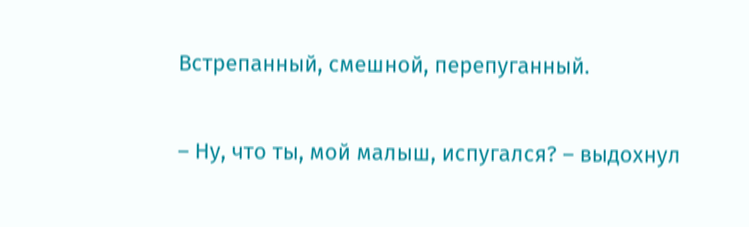Встрепанный, смешной, перепуганный.

– Ну, что ты, мой малыш, испугался? – выдохнул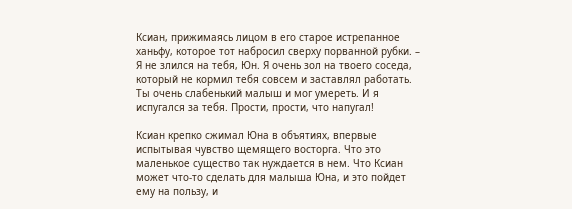Ксиан, прижимаясь лицом в его старое истрепанное ханьфу, которое тот набросил сверху порванной рубки. – Я не злился на тебя, Юн. Я очень зол на твоего соседа, который не кормил тебя совсем и заставлял работать. Ты очень слабенький малыш и мог умереть. И я испугался за тебя. Прости, прости, что напугал!

Ксиан крепко сжимал Юна в объятиях, впервые испытывая чувство щемящего восторга. Что это маленькое существо так нуждается в нем. Что Ксиан может что-то сделать для малыша Юна, и это пойдет ему на пользу, и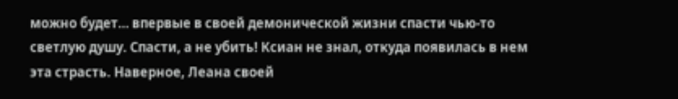можно будет… впервые в своей демонической жизни спасти чью-то светлую душу. Спасти, а не убить! Ксиан не знал, откуда появилась в нем эта страсть. Наверное, Леана своей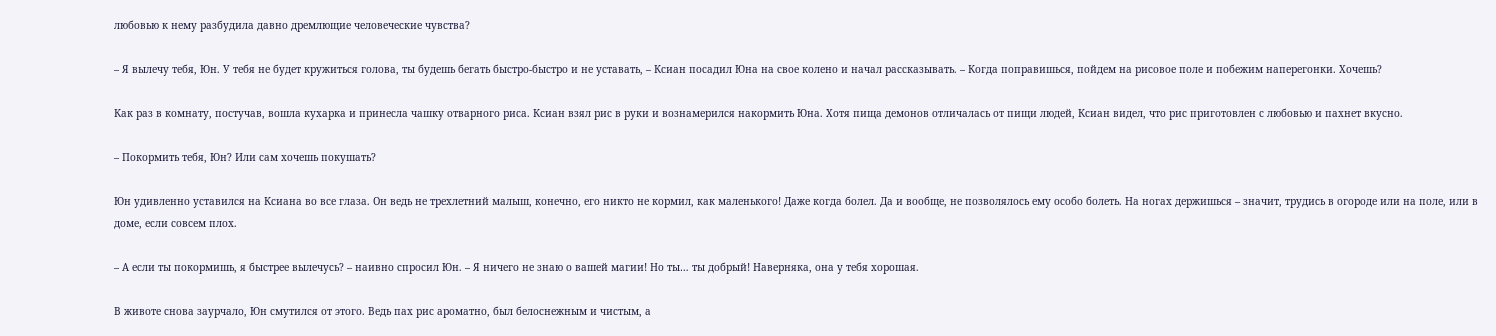любовью к нему разбудила давно дремлющие человеческие чувства?

– Я вылечу тебя, Юн. У тебя не будет кружиться голова, ты будешь бегать быстро-быстро и не уставать, – Ксиан посадил Юна на свое колено и начал рассказывать. – Когда поправишься, пойдем на рисовое поле и побежим наперегонки. Хочешь?

Как раз в комнату, постучав, вошла кухарка и принесла чашку отварного риса. Ксиан взял рис в руки и вознамерился накормить Юна. Хотя пища демонов отличалась от пищи людей, Ксиан видел, что рис приготовлен с любовью и пахнет вкусно.

– Покормить тебя, Юн? Или сам хочешь покушать?

Юн удивленно уставился на Ксиана во все глаза. Он ведь не трехлетний малыш, конечно, его никто не кормил, как маленького! Даже когда болел. Да и вообще, не позволялось ему особо болеть. На ногах держишься – значит, трудись в огороде или на поле, или в доме, если совсем плох.

– А если ты покормишь, я быстрее вылечусь? – наивно спросил Юн. – Я ничего не знаю о вашей магии! Но ты… ты добрый! Наверняка, она у тебя хорошая.

В животе снова заурчало, Юн смутился от этого. Ведь пах рис ароматно, был белоснежным и чистым, а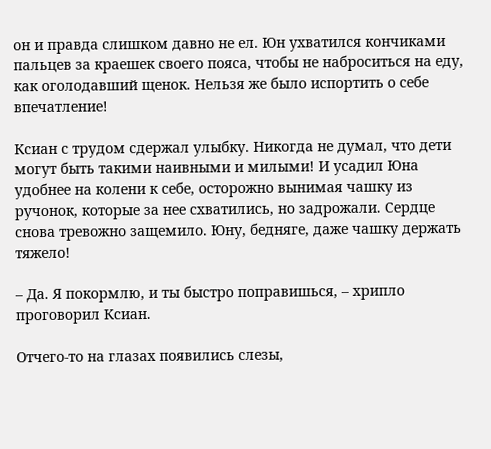он и правда слишком давно не ел. Юн ухватился кончиками пальцев за краешек своего пояса, чтобы не наброситься на еду, как оголодавший щенок. Нельзя же было испортить о себе впечатление!

Ксиан с трудом сдержал улыбку. Никогда не думал, что дети могут быть такими наивными и милыми! И усадил Юна удобнее на колени к себе, осторожно вынимая чашку из ручонок, которые за нее схватились, но задрожали. Сердце снова тревожно защемило. Юну, бедняге, даже чашку держать тяжело!

– Да. Я покормлю, и ты быстро поправишься, – хрипло проговорил Ксиан.

Отчего-то на глазах появились слезы,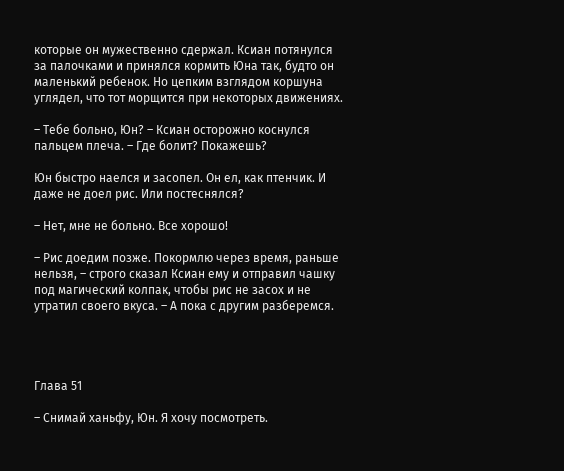которые он мужественно сдержал. Ксиан потянулся за палочками и принялся кормить Юна так, будто он маленький ребенок. Но цепким взглядом коршуна углядел, что тот морщится при некоторых движениях.

– Тебе больно, Юн? – Ксиан осторожно коснулся пальцем плеча. – Где болит? Покажешь?

Юн быстро наелся и засопел. Он ел, как птенчик. И даже не доел рис. Или постеснялся?

– Нет, мне не больно. Все хорошо!

– Рис доедим позже. Покормлю через время, раньше нельзя, – строго сказал Ксиан ему и отправил чашку под магический колпак, чтобы рис не засох и не утратил своего вкуса. – А пока с другим разберемся.




Глава 51

– Снимай ханьфу, Юн. Я хочу посмотреть.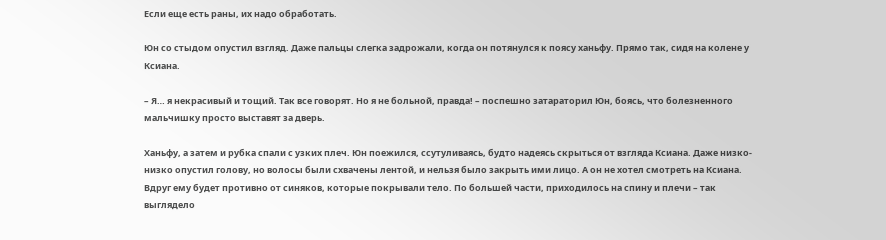Если еще есть раны, их надо обработать.

Юн со стыдом опустил взгляд. Даже пальцы слегка задрожали, когда он потянулся к поясу ханьфу. Прямо так, сидя на колене у Ксиана.

– Я… я некрасивый и тощий. Так все говорят. Но я не больной, правда! – поспешно затараторил Юн, боясь, что болезненного мальчишку просто выставят за дверь.

Ханьфу, а затем и рубка спали с узких плеч. Юн поежился, ссутуливаясь, будто надеясь скрыться от взгляда Ксиана. Даже низко-низко опустил голову, но волосы были схвачены лентой, и нельзя было закрыть ими лицо. А он не хотел смотреть на Ксиана. Вдруг ему будет противно от синяков, которые покрывали тело. По большей части, приходилось на спину и плечи – так выглядело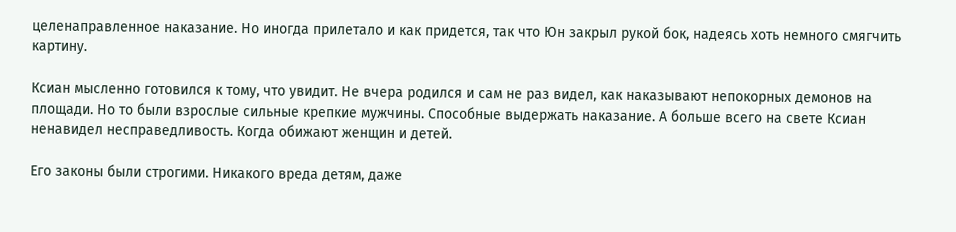целенаправленное наказание. Но иногда прилетало и как придется, так что Юн закрыл рукой бок, надеясь хоть немного смягчить картину.

Ксиан мысленно готовился к тому, что увидит. Не вчера родился и сам не раз видел, как наказывают непокорных демонов на площади. Но то были взрослые сильные крепкие мужчины. Способные выдержать наказание. А больше всего на свете Ксиан ненавидел несправедливость. Когда обижают женщин и детей.

Его законы были строгими. Никакого вреда детям, даже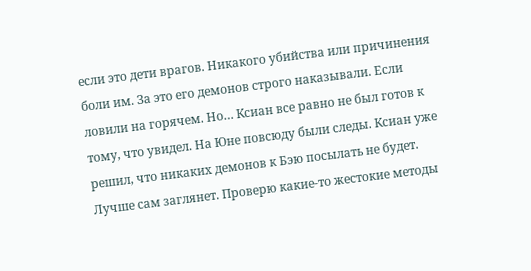если это дети врагов. Никакого убийства или причинения боли им. За это его демонов строго наказывали. Если ловили на горячем. Но… Ксиан все равно не был готов к тому, что увидел. На Юне повсюду были следы. Ксиан уже решил, что никаких демонов к Бэю посылать не будет. Лучше сам заглянет. Проверю какие-то жестокие методы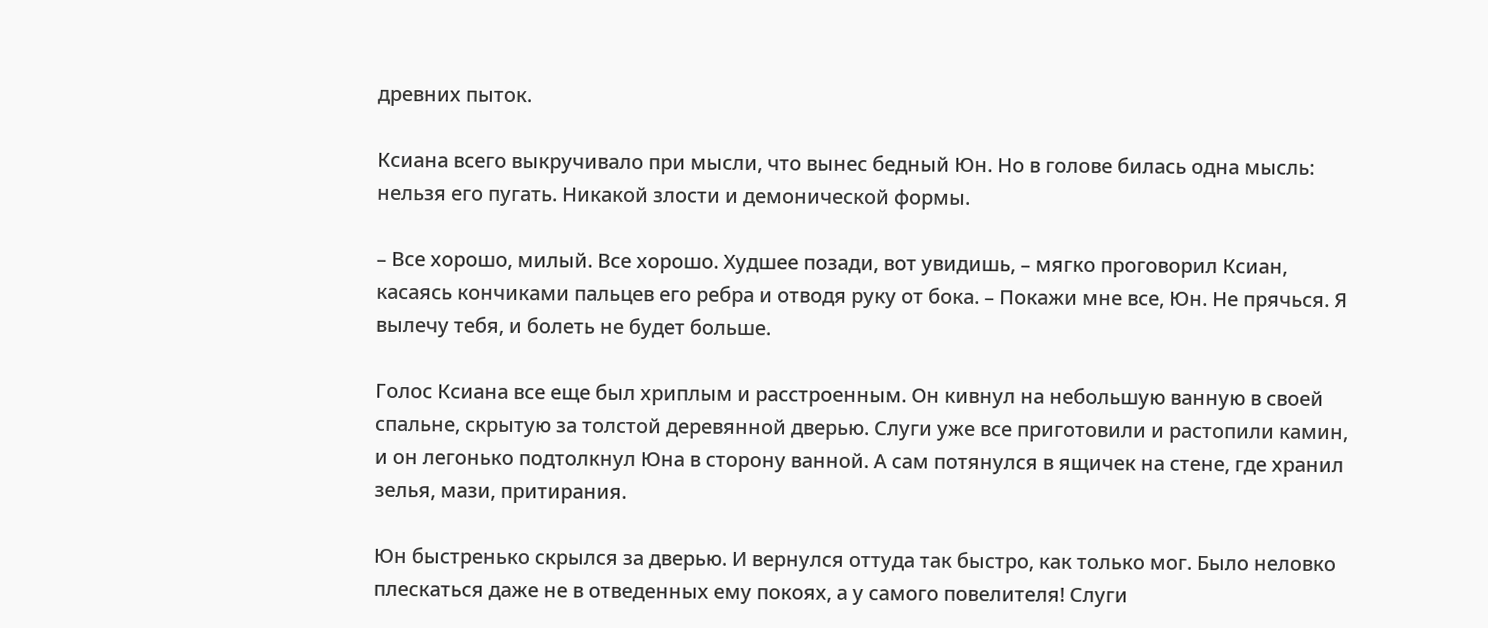древних пыток.

Ксиана всего выкручивало при мысли, что вынес бедный Юн. Но в голове билась одна мысль: нельзя его пугать. Никакой злости и демонической формы.

– Все хорошо, милый. Все хорошо. Худшее позади, вот увидишь, – мягко проговорил Ксиан, касаясь кончиками пальцев его ребра и отводя руку от бока. – Покажи мне все, Юн. Не прячься. Я вылечу тебя, и болеть не будет больше.

Голос Ксиана все еще был хриплым и расстроенным. Он кивнул на небольшую ванную в своей спальне, скрытую за толстой деревянной дверью. Слуги уже все приготовили и растопили камин, и он легонько подтолкнул Юна в сторону ванной. А сам потянулся в ящичек на стене, где хранил зелья, мази, притирания.

Юн быстренько скрылся за дверью. И вернулся оттуда так быстро, как только мог. Было неловко плескаться даже не в отведенных ему покоях, а у самого повелителя! Слуги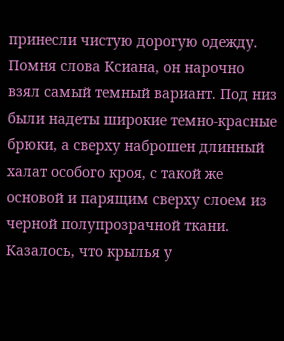принесли чистую дорогую одежду. Помня слова Ксиана, он нарочно взял самый темный вариант. Под низ были надеты широкие темно-красные брюки, а сверху наброшен длинный халат особого кроя, с такой же основой и парящим сверху слоем из черной полупрозрачной ткани. Казалось, что крылья у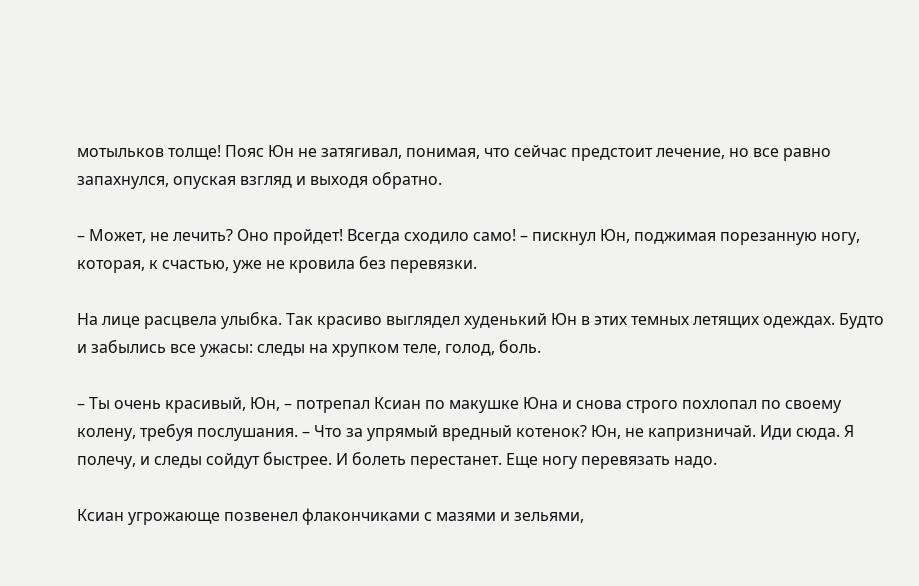мотыльков толще! Пояс Юн не затягивал, понимая, что сейчас предстоит лечение, но все равно запахнулся, опуская взгляд и выходя обратно.

– Может, не лечить? Оно пройдет! Всегда сходило само! – пискнул Юн, поджимая порезанную ногу, которая, к счастью, уже не кровила без перевязки.

На лице расцвела улыбка. Так красиво выглядел худенький Юн в этих темных летящих одеждах. Будто и забылись все ужасы: следы на хрупком теле, голод, боль.

– Ты очень красивый, Юн, – потрепал Ксиан по макушке Юна и снова строго похлопал по своему колену, требуя послушания. – Что за упрямый вредный котенок? Юн, не капризничай. Иди сюда. Я полечу, и следы сойдут быстрее. И болеть перестанет. Еще ногу перевязать надо.

Ксиан угрожающе позвенел флакончиками с мазями и зельями,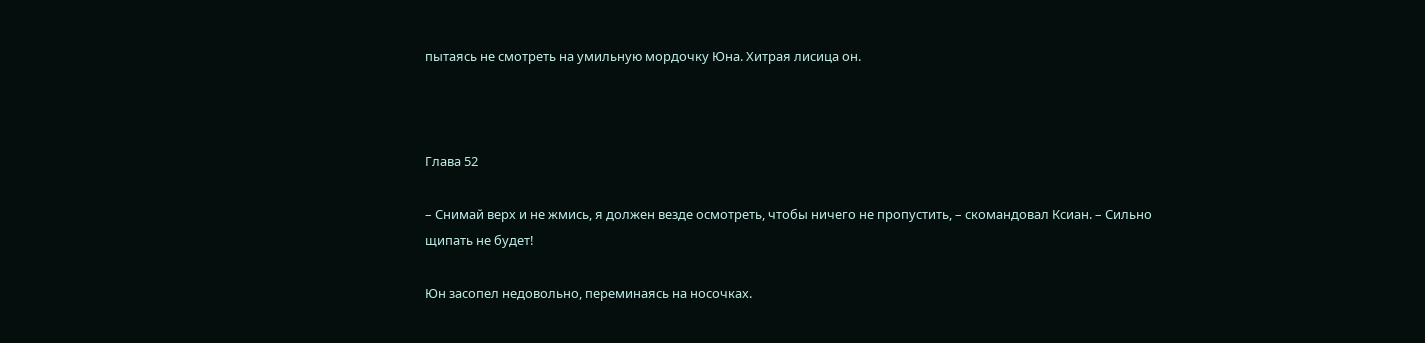пытаясь не смотреть на умильную мордочку Юна. Хитрая лисица он.



Глава 52

– Снимай верх и не жмись, я должен везде осмотреть, чтобы ничего не пропустить, – скомандовал Ксиан. – Сильно щипать не будет!

Юн засопел недовольно, переминаясь на носочках.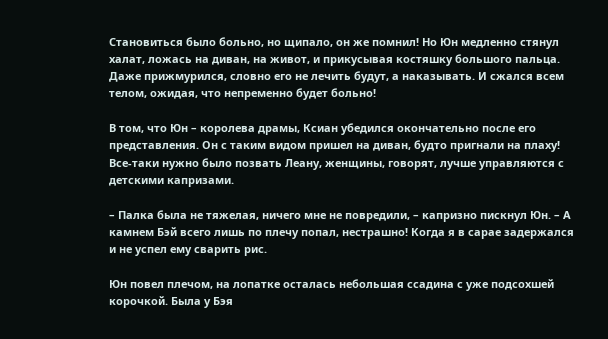Становиться было больно, но щипало, он же помнил! Но Юн медленно стянул халат, ложась на диван, на живот, и прикусывая костяшку большого пальца. Даже прижмурился, словно его не лечить будут, а наказывать. И сжался всем телом, ожидая, что непременно будет больно!

В том, что Юн – королева драмы, Ксиан убедился окончательно после его представления. Он с таким видом пришел на диван, будто пригнали на плаху! Все-таки нужно было позвать Леану, женщины, говорят, лучше управляются с детскими капризами.

– Палка была не тяжелая, ничего мне не повредили, – капризно пискнул Юн. – А камнем Бэй всего лишь по плечу попал, нестрашно! Когда я в сарае задержался и не успел ему сварить рис.

Юн повел плечом, на лопатке осталась небольшая ссадина с уже подсохшей корочкой. Была у Бэя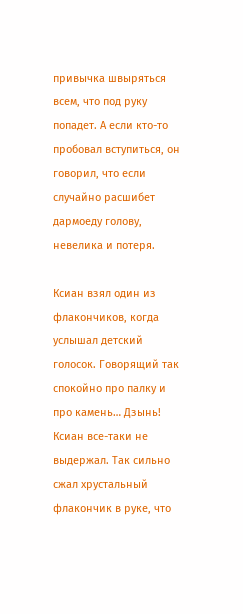привычка швыряться всем, что под руку попадет. А если кто-то пробовал вступиться, он говорил, что если случайно расшибет дармоеду голову, невелика и потеря.

Ксиан взял один из флакончиков, когда услышал детский голосок. Говорящий так спокойно про палку и про камень… Дзынь! Ксиан все-таки не выдержал. Так сильно сжал хрустальный флакончик в руке, что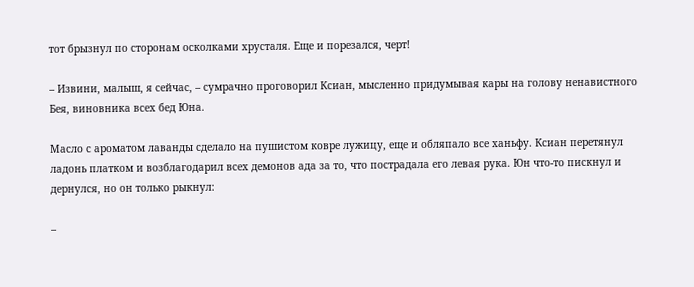тот брызнул по сторонам осколками хрусталя. Еще и порезался, черт!

– Извини, малыш, я сейчас, – сумрачно проговорил Ксиан, мысленно придумывая кары на голову ненавистного Бея, виновника всех бед Юна.

Масло с ароматом лаванды сделало на пушистом ковре лужицу, еще и обляпало все ханьфу. Ксиан перетянул ладонь платком и возблагодарил всех демонов ада за то, что пострадала его левая рука. Юн что-то пискнул и дернулся, но он только рыкнул:

–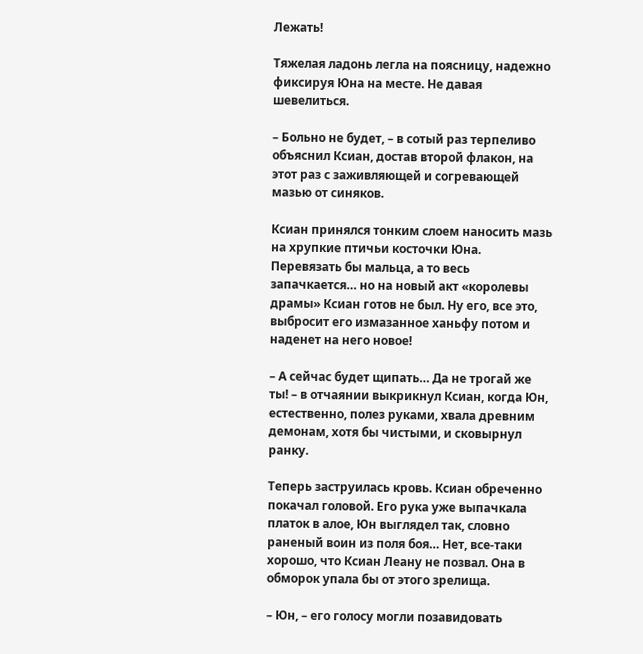Лежать!

Тяжелая ладонь легла на поясницу, надежно фиксируя Юна на месте. Не давая шевелиться.

– Больно не будет, – в сотый раз терпеливо объяснил Ксиан, достав второй флакон, на этот раз с заживляющей и согревающей мазью от синяков.

Ксиан принялся тонким слоем наносить мазь на хрупкие птичьи косточки Юна. Перевязать бы мальца, а то весь запачкается… но на новый акт «королевы драмы» Ксиан готов не был. Ну его, все это, выбросит его измазанное ханьфу потом и наденет на него новое!

– А сейчас будет щипать… Да не трогай же ты! – в отчаянии выкрикнул Ксиан, когда Юн, естественно, полез руками, хвала древним демонам, хотя бы чистыми, и сковырнул ранку.

Теперь заструилась кровь. Ксиан обреченно покачал головой. Его рука уже выпачкала платок в алое, Юн выглядел так, словно раненый воин из поля боя… Нет, все-таки хорошо, что Ксиан Леану не позвал. Она в обморок упала бы от этого зрелища.

– Юн, – его голосу могли позавидовать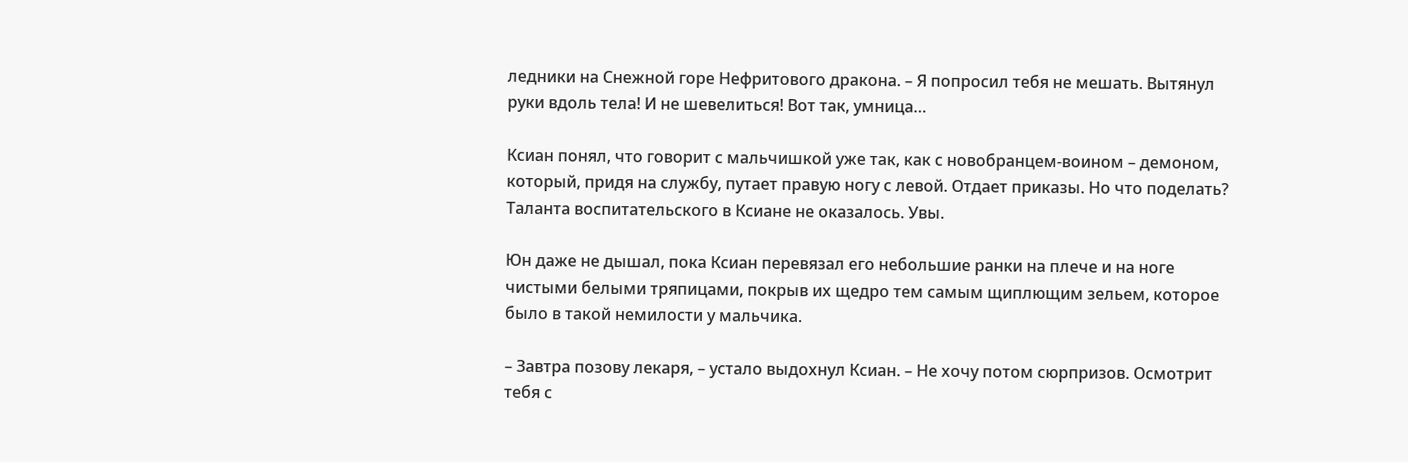ледники на Снежной горе Нефритового дракона. – Я попросил тебя не мешать. Вытянул руки вдоль тела! И не шевелиться! Вот так, умница…

Ксиан понял, что говорит с мальчишкой уже так, как с новобранцем-воином – демоном, который, придя на службу, путает правую ногу с левой. Отдает приказы. Но что поделать? Таланта воспитательского в Ксиане не оказалось. Увы.

Юн даже не дышал, пока Ксиан перевязал его небольшие ранки на плече и на ноге чистыми белыми тряпицами, покрыв их щедро тем самым щиплющим зельем, которое было в такой немилости у мальчика.

– Завтра позову лекаря, – устало выдохнул Ксиан. – Не хочу потом сюрпризов. Осмотрит тебя с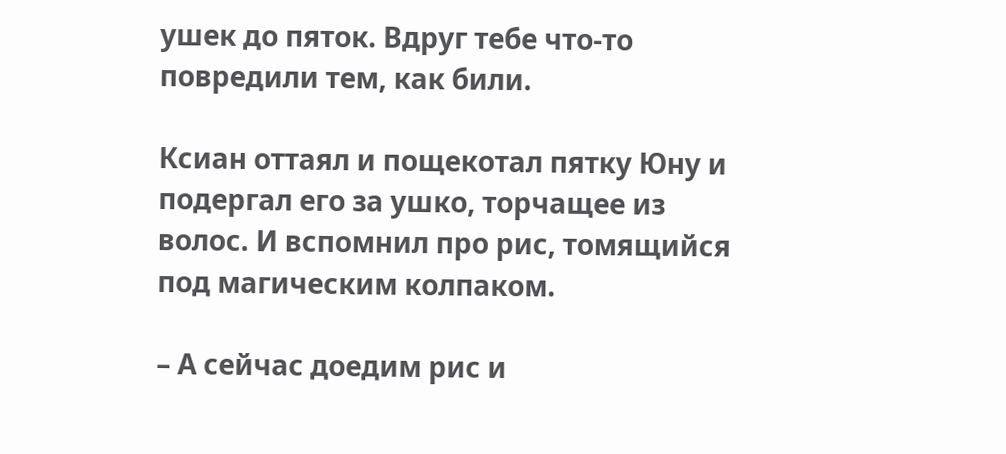ушек до пяток. Вдруг тебе что-то повредили тем, как били.

Ксиан оттаял и пощекотал пятку Юну и подергал его за ушко, торчащее из волос. И вспомнил про рис, томящийся под магическим колпаком.

– А сейчас доедим рис и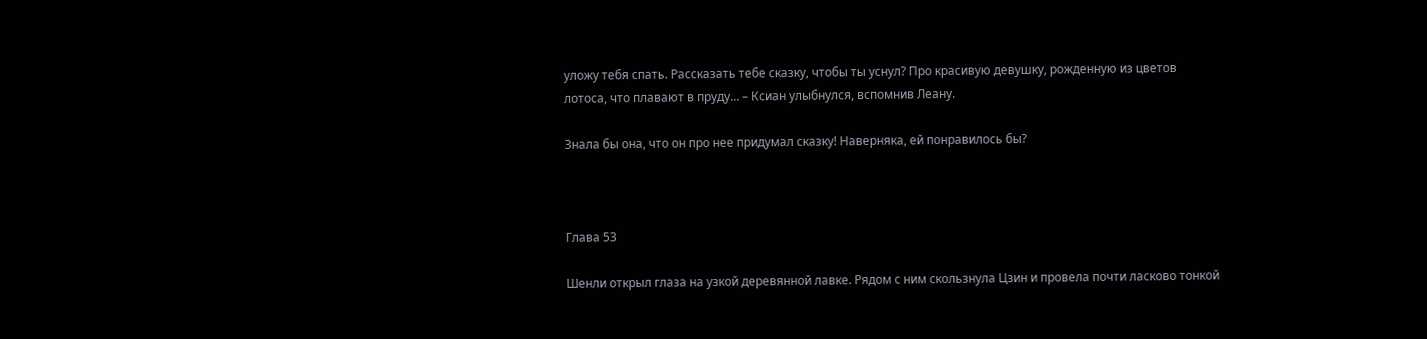уложу тебя спать. Рассказать тебе сказку, чтобы ты уснул? Про красивую девушку, рожденную из цветов лотоса, что плавают в пруду… – Ксиан улыбнулся, вспомнив Леану.

Знала бы она, что он про нее придумал сказку! Наверняка, ей понравилось бы?



Глава 53

Шенли открыл глаза на узкой деревянной лавке. Рядом с ним скользнула Цзин и провела почти ласково тонкой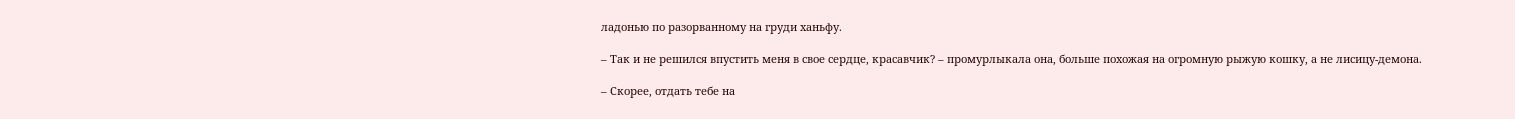ладонью по разорванному на груди ханьфу.

– Так и не решился впустить меня в свое сердце, красавчик? – промурлыкала она, больше похожая на огромную рыжую кошку, а не лисицу-демона.

– Скорее, отдать тебе на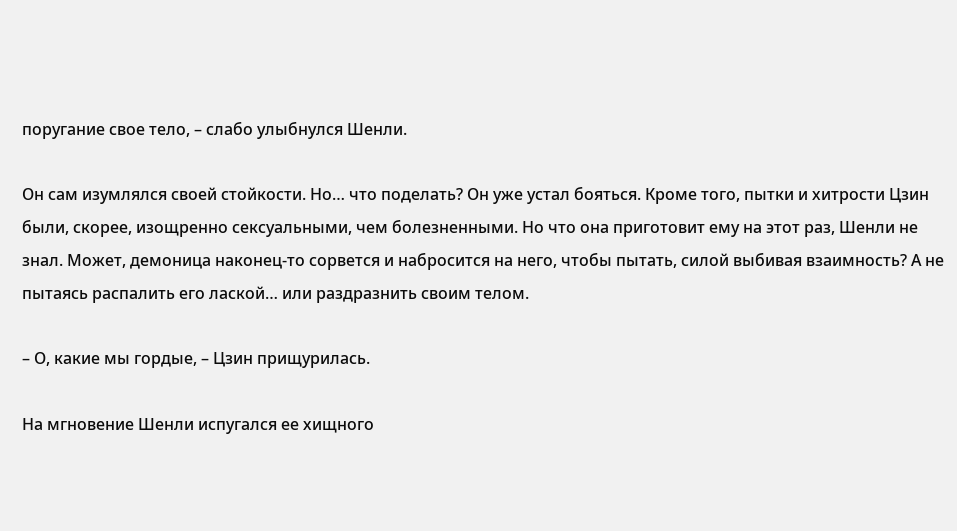поругание свое тело, – слабо улыбнулся Шенли.

Он сам изумлялся своей стойкости. Но… что поделать? Он уже устал бояться. Кроме того, пытки и хитрости Цзин были, скорее, изощренно сексуальными, чем болезненными. Но что она приготовит ему на этот раз, Шенли не знал. Может, демоница наконец-то сорвется и набросится на него, чтобы пытать, силой выбивая взаимность? А не пытаясь распалить его лаской… или раздразнить своим телом.

– О, какие мы гордые, – Цзин прищурилась.

На мгновение Шенли испугался ее хищного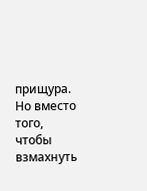прищура. Но вместо того, чтобы взмахнуть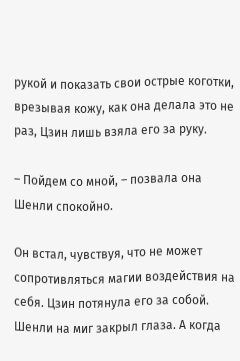рукой и показать свои острые коготки, врезывая кожу, как она делала это не раз, Цзин лишь взяла его за руку.

– Пойдем со мной, – позвала она Шенли спокойно.

Он встал, чувствуя, что не может сопротивляться магии воздействия на себя. Цзин потянула его за собой. Шенли на миг закрыл глаза. А когда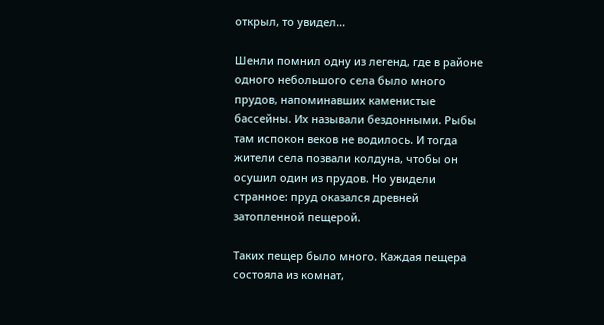открыл, то увидел…

Шенли помнил одну из легенд, где в районе одного небольшого села было много прудов, напоминавших каменистые бассейны. Их называли бездонными. Рыбы там испокон веков не водилось. И тогда жители села позвали колдуна, чтобы он осушил один из прудов. Но увидели странное: пруд оказался древней затопленной пещерой.

Таких пещер было много. Каждая пещера состояла из комнат,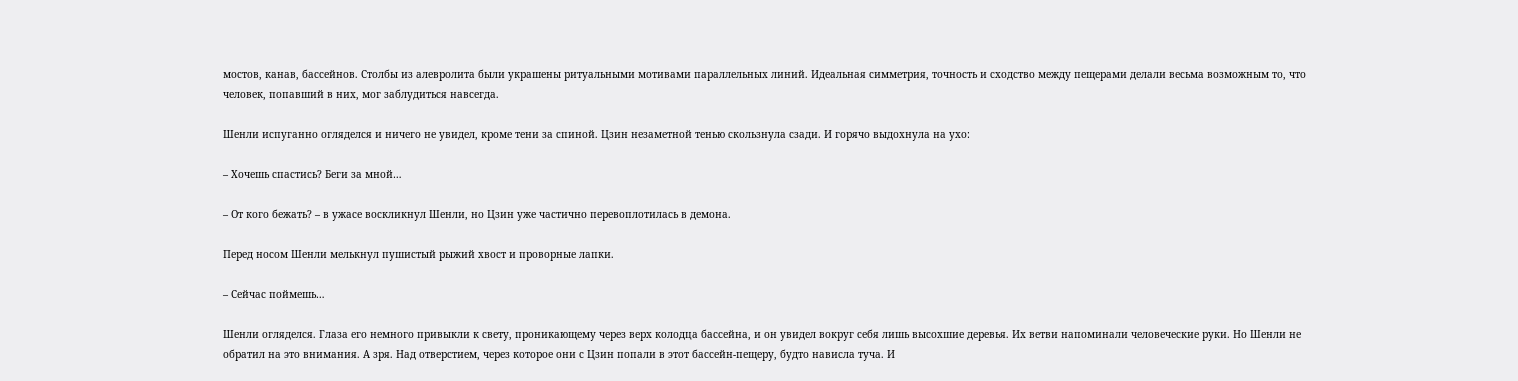мостов, канав, бассейнов. Столбы из алевролита были украшены ритуальными мотивами параллельных линий. Идеальная симметрия, точность и сходство между пещерами делали весьма возможным то, что человек, попавший в них, мог заблудиться навсегда.

Шенли испуганно огляделся и ничего не увидел, кроме тени за спиной. Цзин незаметной тенью скользнула сзади. И горячо выдохнула на ухо:

– Хочешь спастись? Беги за мной…

– От кого бежать? – в ужасе воскликнул Шенли, но Цзин уже частично перевоплотилась в демона.

Перед носом Шенли мелькнул пушистый рыжий хвост и проворные лапки.

– Сейчас поймешь…

Шенли огляделся. Глаза его немного привыкли к свету, проникающему через верх колодца бассейна, и он увидел вокруг себя лишь высохшие деревья. Их ветви напоминали человеческие руки. Но Шенли не обратил на это внимания. А зря. Над отверстием, через которое они с Цзин попали в этот бассейн-пещеру, будто нависла туча. И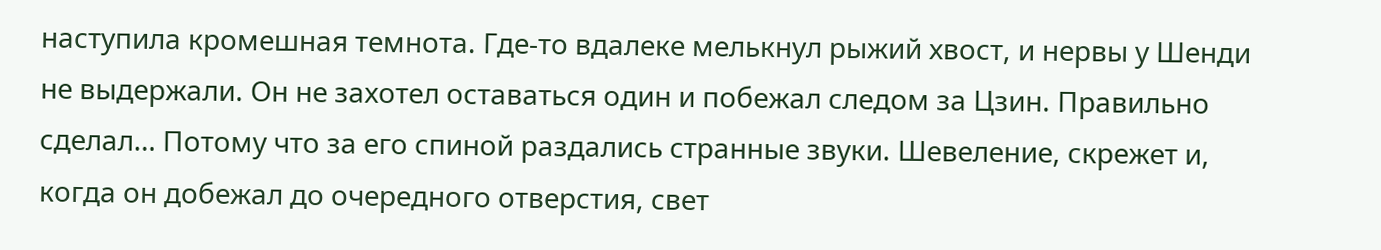наступила кромешная темнота. Где-то вдалеке мелькнул рыжий хвост, и нервы у Шенди не выдержали. Он не захотел оставаться один и побежал следом за Цзин. Правильно сделал… Потому что за его спиной раздались странные звуки. Шевеление, скрежет и, когда он добежал до очередного отверстия, свет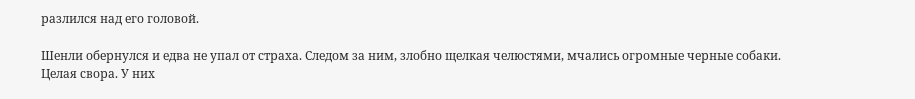разлился над его головой.

Шенли обернулся и едва не упал от страха. Следом за ним, злобно щелкая челюстями, мчались огромные черные собаки. Целая свора. У них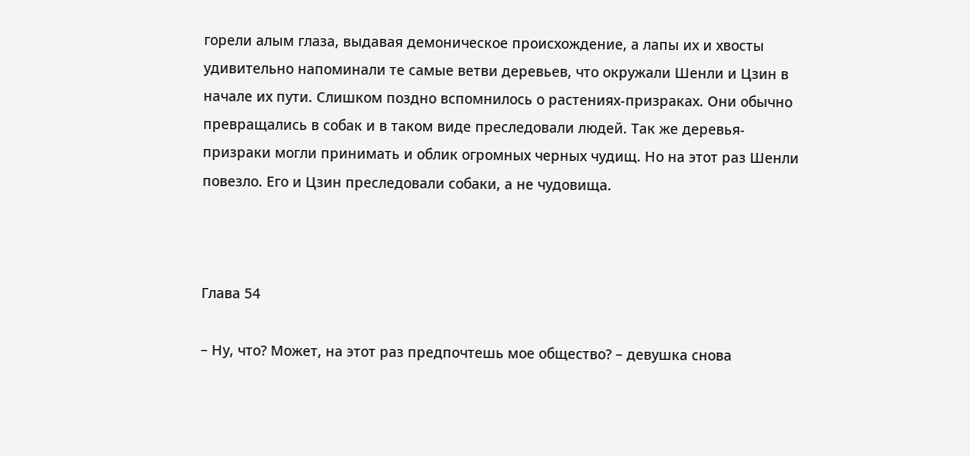горели алым глаза, выдавая демоническое происхождение, а лапы их и хвосты удивительно напоминали те самые ветви деревьев, что окружали Шенли и Цзин в начале их пути. Слишком поздно вспомнилось о растениях-призраках. Они обычно превращались в собак и в таком виде преследовали людей. Так же деревья-призраки могли принимать и облик огромных черных чудищ. Но на этот раз Шенли повезло. Его и Цзин преследовали собаки, а не чудовища.



Глава 54

– Ну, что? Может, на этот раз предпочтешь мое общество? – девушка снова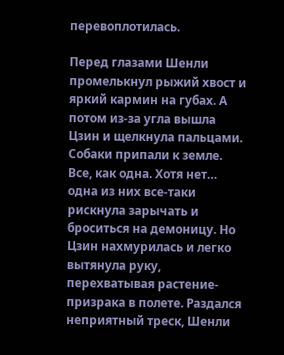перевоплотилась.

Перед глазами Шенли промелькнул рыжий хвост и яркий кармин на губах. А потом из-за угла вышла Цзин и щелкнула пальцами. Собаки припали к земле. Все, как одна. Хотя нет… одна из них все-таки рискнула зарычать и броситься на демоницу. Но Цзин нахмурилась и легко вытянула руку, перехватывая растение-призрака в полете. Раздался неприятный треск, Шенли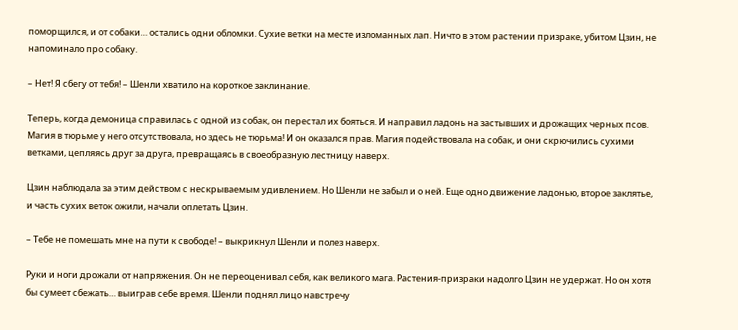поморщился, и от собаки… остались одни обломки. Сухие ветки на месте изломанных лап. Ничто в этом растении призраке, убитом Цзин, не напоминало про собаку.

– Нет! Я сбегу от тебя! – Шенли хватило на короткое заклинание.

Теперь, когда демоница справилась с одной из собак, он перестал их бояться. И направил ладонь на застывших и дрожащих черных псов. Магия в тюрьме у него отсутствовала, но здесь не тюрьма! И он оказался прав. Магия подействовала на собак, и они скрючились сухими ветками, цепляясь друг за друга, превращаясь в своеобразную лестницу наверх.

Цзин наблюдала за этим действом с нескрываемым удивлением. Но Шенли не забыл и о ней. Еще одно движение ладонью, второе заклятье, и часть сухих веток ожили, начали оплетать Цзин.

– Тебе не помешать мне на пути к свободе! – выкрикнул Шенли и полез наверх.

Руки и ноги дрожали от напряжения. Он не переоценивал себя, как великого мага. Растения-призраки надолго Цзин не удержат. Но он хотя бы сумеет сбежать… выиграв себе время. Шенли поднял лицо навстречу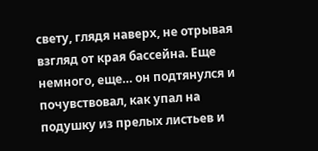свету, глядя наверх, не отрывая взгляд от края бассейна. Еще немного, еще… он подтянулся и почувствовал, как упал на подушку из прелых листьев и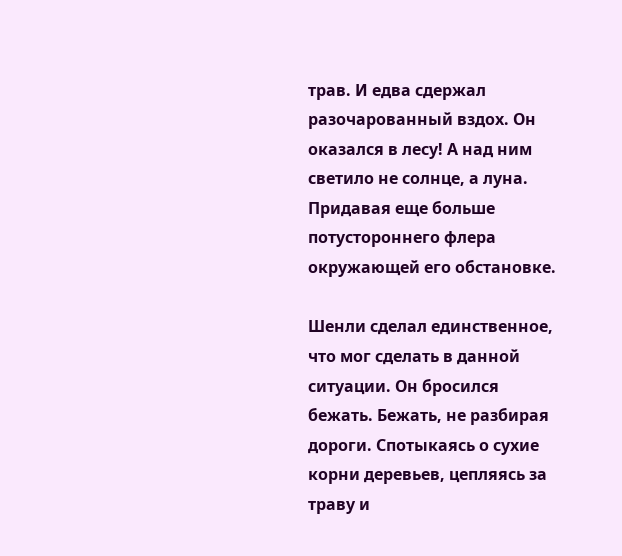трав. И едва сдержал разочарованный вздох. Он оказался в лесу! А над ним светило не солнце, а луна. Придавая еще больше потустороннего флера окружающей его обстановке.

Шенли сделал единственное, что мог сделать в данной ситуации. Он бросился бежать. Бежать, не разбирая дороги. Спотыкаясь о сухие корни деревьев, цепляясь за траву и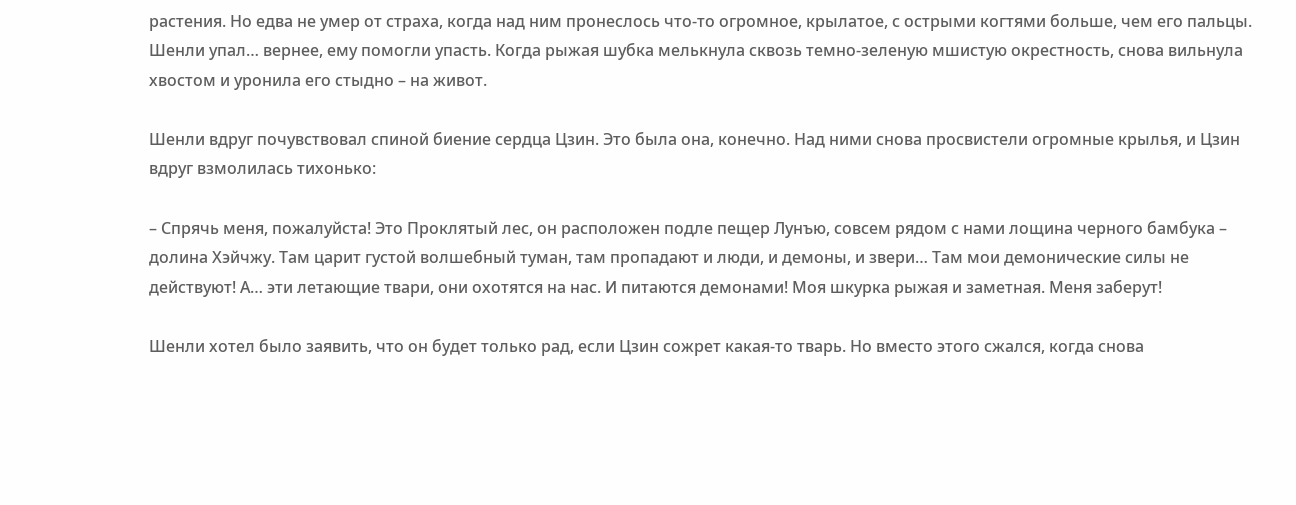растения. Но едва не умер от страха, когда над ним пронеслось что-то огромное, крылатое, с острыми когтями больше, чем его пальцы. Шенли упал… вернее, ему помогли упасть. Когда рыжая шубка мелькнула сквозь темно-зеленую мшистую окрестность, снова вильнула хвостом и уронила его стыдно – на живот.

Шенли вдруг почувствовал спиной биение сердца Цзин. Это была она, конечно. Над ними снова просвистели огромные крылья, и Цзин вдруг взмолилась тихонько:

– Спрячь меня, пожалуйста! Это Проклятый лес, он расположен подле пещер Лунъю, совсем рядом с нами лощина черного бамбука – долина Хэйчжу. Там царит густой волшебный туман, там пропадают и люди, и демоны, и звери… Там мои демонические силы не действуют! А… эти летающие твари, они охотятся на нас. И питаются демонами! Моя шкурка рыжая и заметная. Меня заберут!

Шенли хотел было заявить, что он будет только рад, если Цзин сожрет какая-то тварь. Но вместо этого сжался, когда снова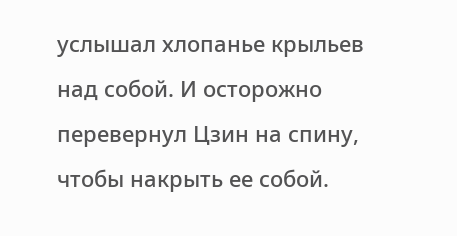услышал хлопанье крыльев над собой. И осторожно перевернул Цзин на спину, чтобы накрыть ее собой.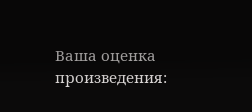Ваша оценка произведения: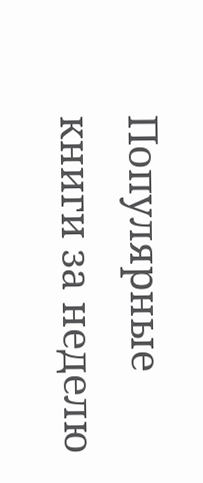Популярные книги за неделю